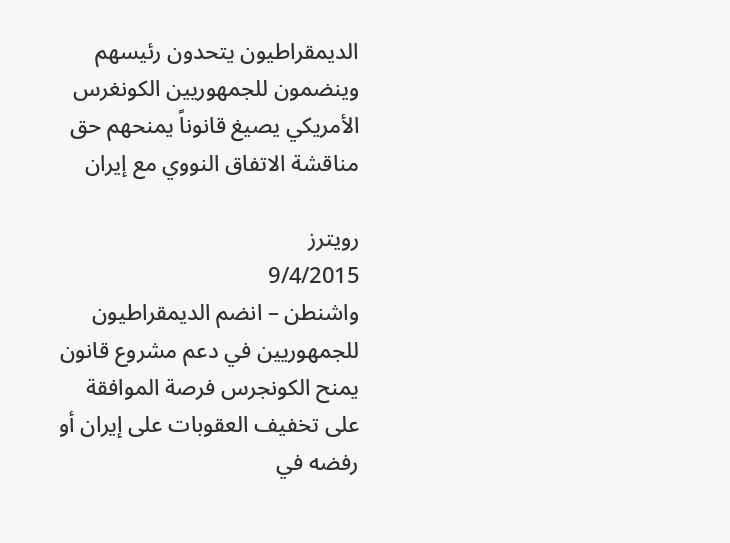الديمقراطيون يتحدون رئيسهم وينضمون للجمهوريين الکونغرس الأمريکي يصيغ قانوناً يمنحهم حق مناقشة الاتفاق النووي مع إيران

رويترز
9/4/2015
واشنطن – انضم الديمقراطيون للجمهوريين في دعم مشروع قانون يمنح الکونجرس فرصة الموافقة علی تخفيف العقوبات علی إيران أو رفضه في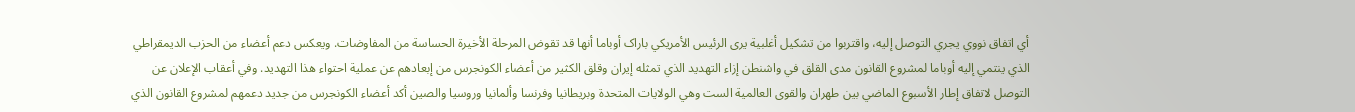أي اتفاق نووي يجري التوصل إليه، واقتربوا من تشکيل أغلبية يری الرئيس الأمريکي باراک أوباما أنها قد تقوض المرحلة الأخيرة الحساسة من المفاوضات. ويعکس دعم أعضاء من الحزب الديمقراطي الذي ينتمي إليه أوباما لمشروع القانون مدی القلق في واشنطن إزاء التهديد الذي تمثله إيران وقلق الکثير من أعضاء الکونجرس من إبعادهم عن عملية احتواء هذا التهديد. وفي أعقاب الإعلان عن التوصل لاتفاق إطار الأسبوع الماضي بين طهران والقوی العالمية الست وهي الولايات المتحدة وبريطانيا وفرنسا وألمانيا وروسيا والصين أکد أعضاء الکونجرس من جديد دعمهم لمشروع القانون الذي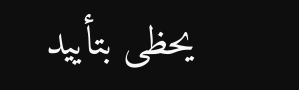يحظی بتأييد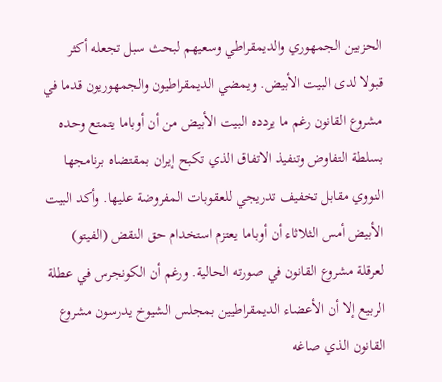الحزبين الجمهوري والديمقراطي وسعيهم لبحث سبل تجعله أکثر قبولا لدی البيت الأبيض. ويمضي الديمقراطيون والجمهوريون قدما في مشروع القانون رغم ما يردده البيت الأبيض من أن أوباما يتمتع وحده بسلطة التفاوض وتنفيذ الاتفاق الذي تکبح إيران بمقتضاه برنامجها النووي مقابل تخفيف تدريجي للعقوبات المفروضة عليها. وأکد البيت الأبيض أمس الثلاثاء أن أوباما يعتزم استخدام حق النقض (الفيتو) لعرقلة مشروع القانون في صورته الحالية. ورغم أن الکونجرس في عطلة الربيع إلا أن الأعضاء الديمقراطيين بمجلس الشيوخ يدرسون مشروع القانون الذي صاغه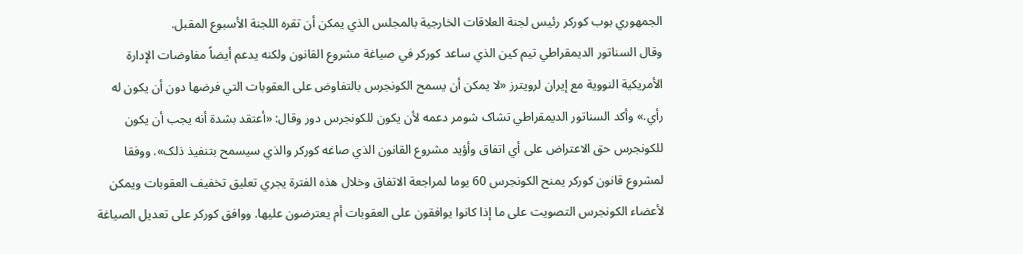الجمهوري بوب کورکر رئيس لجنة العلاقات الخارجية بالمجلس الذي يمکن أن تقره اللجنة الأسبوع المقبل.
وقال السناتور الديمقراطي تيم کين الذي ساعد کورکر في صياغة مشروع القانون ولکنه يدعم أيضاً مفاوضات الإدارة الأمريکية النووية مع إيران لرويترز «لا يمکن أن يسمح الکونجرس بالتفاوض علی العقوبات التي فرضها دون أن يکون له رأي.» وأکد السناتور الديمقراطي تشاک شومر دعمه لأن يکون للکونجرس دور وقال: «أعتقد بشدة أنه يجب أن يکون للکونجرس حق الاعتراض علی أي اتفاق وأؤيد مشروع القانون الذي صاغه کورکر والذي سيسمح بتنفيذ ذلک». ووفقا لمشروع قانون کورکر يمنح الکونجرس 60 يوما لمراجعة الاتفاق وخلال هذه الفترة يجري تعليق تخفيف العقوبات ويمکن لأعضاء الکونجرس التصويت علی ما إذا کانوا يوافقون علی العقوبات أم يعترضون عليها. ووافق کورکر علی تعديل الصياغة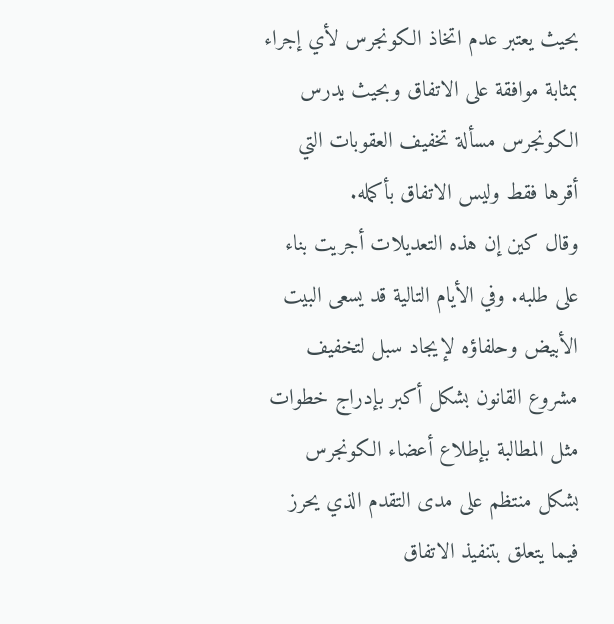بحيث يعتبر عدم اتخاذ الکونجرس لأي إجراء بمثابة موافقة علی الاتفاق وبحيث يدرس الکونجرس مسألة تخفيف العقوبات التي أقرها فقط وليس الاتفاق بأکمله.
وقال کين إن هذه التعديلات أجريت بناء علی طلبه. وفي الأيام التالية قد يسعی البيت الأبيض وحلفاؤه لإيجاد سبل لتخفيف مشروع القانون بشکل أکبر بإدراج خطوات مثل المطالبة بإطلاع أعضاء الکونجرس بشکل منتظم علی مدی التقدم الذي يحرز فيما يتعلق بتنفيذ الاتفاق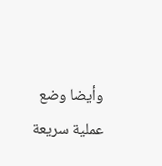وأيضا وضع عملية سريعة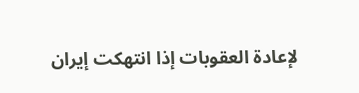لإعادة العقوبات إذا انتهکت إيران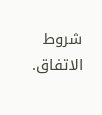شروط الاتفاق.